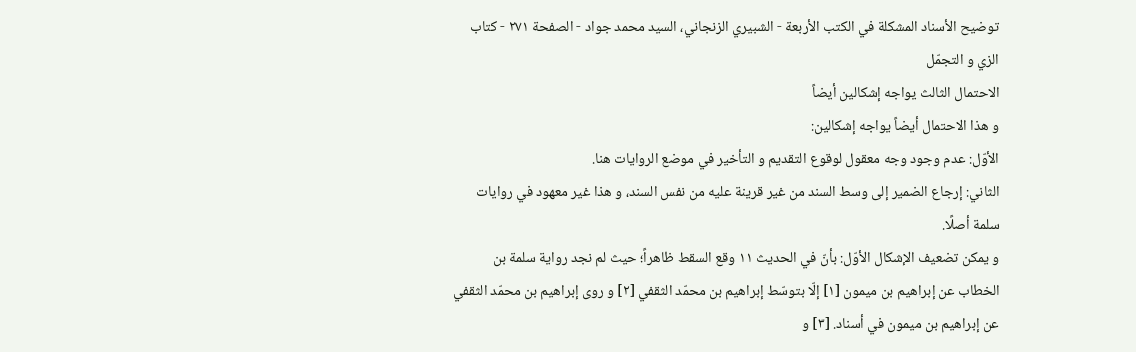توضيح الأسناد المشكلة في الكتب الأربعة - الشبيري الزنجاني، السيد محمد جواد - الصفحة ٢٧١ - كتاب الزي و التجمّل
الاحتمال الثالث يواجه إشكالين أيضاً
و هذا الاحتمال أيضاً يواجه إشكالين:
الأوّل: عدم وجود وجه معقول لوقوع التقديم و التأخير في موضع الروايات هنا.
الثاني: إرجاع الضمير إلى وسط السند من غير قرينة عليه من نفس السند، و هذا غير معهود في روايات سلمة أصلًا.
و يمكن تضعيف الإشكال الأوّل: بأنّ في الحديث ١١ وقع السقط ظاهراً؛ حيث لم نجد رواية سلمة بن الخطاب عن إبراهيم بن ميمون [١] إلّا بتوسّط إبراهيم بن محمّد الثقفي [٢] و روى إبراهيم بن محمّد الثقفي عن إبراهيم بن ميمون في أسناد. [٣] و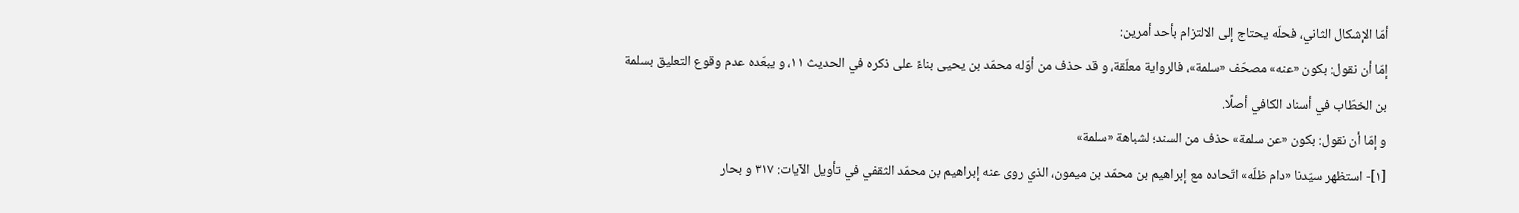أمّا الإشكال الثاني، فحلّه يحتاج إلى الالتزام بأحد أمرين:
إمّا أن نقول: بكون «عنه» مصحّف «سلمة»، فالرواية معلّقة، و قد حذف من أوّله محمّد بن يحيى بناءً على ذكره في الحديث ١١، و يبعّده عدم وقوع التعليق بسلمة بن الخطّاب في أسناد الكافي أصلًا.
و إمّا أن نقول: بكون «عن سلمة» حذف من السند؛ لشباهة «سلمة»
[١]- استظهر سيّدنا «دام ظلّه» اتّحاده مع إبراهيم بن محمّد بن ميمون، الذي روى عنه إبراهيم بن محمّد الثقفي في تأويل الآيات: ٣١٧ و بحار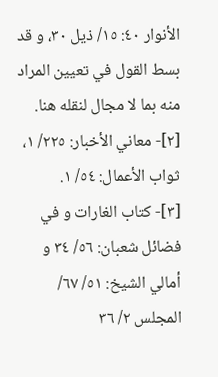الأنوار ٤٠: ١٥/ ذيل ٣٠، و قد بسط القول في تعيين المراد منه بما لا مجال لنقله هنا.
[٢]- معاني الأخبار: ٢٢٥/ ١، ثواب الأعمال: ٥٤/ ١.
[٣]- كتاب الغارات و في فضائل شعبان: ٥٦/ ٣٤ و أمالي الشيخ: ٥١/ ٦٧/ المجلس ٢/ ٣٦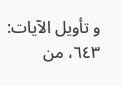و تأويل الآيات: ٦٤٣، من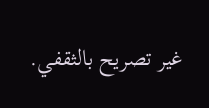غير تصريح بالثقفي.